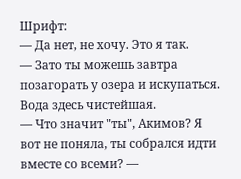Шрифт:
— Да нет, не хочу. Это я так.
— Зато ты можешь завтра позагорать у озера и искупаться. Вода здесь чистейшая.
— Что значит "ты", Акимов? Я вот не поняла, ты собрался идти вместе со всеми? —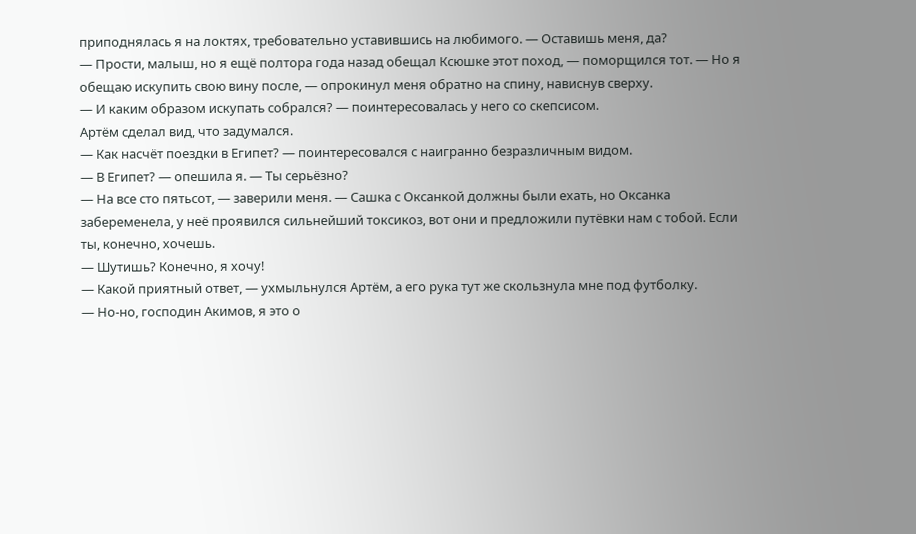приподнялась я на локтях, требовательно уставившись на любимого. — Оставишь меня, да?
— Прости, малыш, но я ещё полтора года назад обещал Ксюшке этот поход, — поморщился тот. — Но я обещаю искупить свою вину после, — опрокинул меня обратно на спину, нависнув сверху.
— И каким образом искупать собрался? — поинтересовалась у него со скепсисом.
Артём сделал вид, что задумался.
— Как насчёт поездки в Египет? — поинтересовался с наигранно безразличным видом.
— В Египет? — опешила я. — Ты серьёзно?
— На все сто пятьсот, — заверили меня. — Сашка с Оксанкой должны были ехать, но Оксанка забеременела, у неё проявился сильнейший токсикоз, вот они и предложили путёвки нам с тобой. Если ты, конечно, хочешь.
— Шутишь? Конечно, я хочу!
— Какой приятный ответ, — ухмыльнулся Артём, а его рука тут же скользнула мне под футболку.
— Но-но, господин Акимов, я это о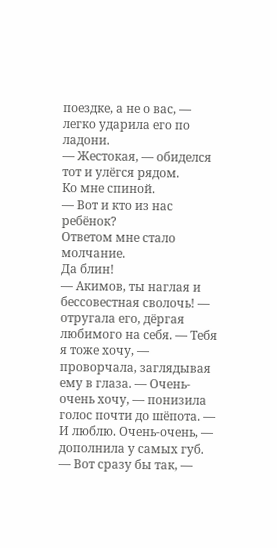поездке, а не о вас, — легко ударила его по ладони.
— Жестокая, — обиделся тот и улёгся рядом.
Ко мне спиной.
— Вот и кто из нас ребёнок?
Ответом мне стало молчание.
Да блин!
— Акимов, ты наглая и бессовестная сволочь! — отругала его, дёргая любимого на себя. — Тебя я тоже хочу, — проворчала, заглядывая ему в глаза. — Очень-очень хочу, — понизила голос почти до шёпота. — И люблю. Очень-очень, — дополнила у самых губ.
— Вот сразу бы так, —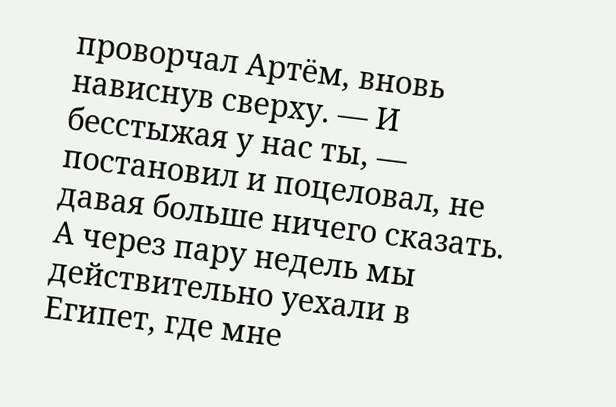проворчал Артём, вновь нависнув сверху. — И бесстыжая у нас ты, — постановил и поцеловал, не давая больше ничего сказать.
А через пару недель мы действительно уехали в Египет, где мне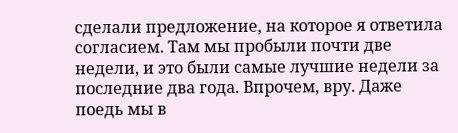сделали предложение, на которое я ответила согласием. Там мы пробыли почти две недели, и это были самые лучшие недели за последние два года. Впрочем, вру. Даже поедь мы в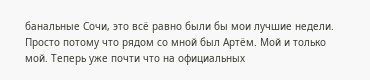банальные Сочи, это всё равно были бы мои лучшие недели. Просто потому что рядом со мной был Артём. Мой и только мой. Теперь уже почти что на официальных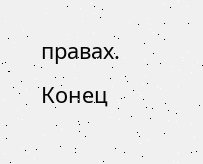правах.
Конец